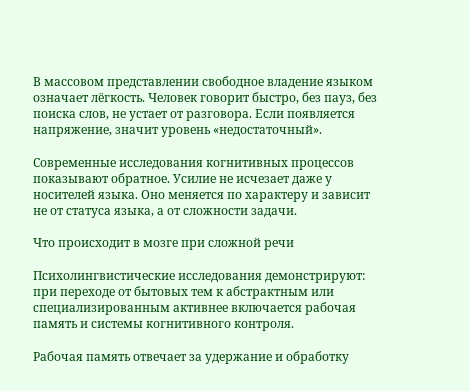В массовом представлении свободное владение языком означает лёгкость. Человек говорит быстро, без пауз, без поиска слов, не устает от разговора. Если появляется напряжение, значит уровень «недостаточный».

Современные исследования когнитивных процессов показывают обратное. Усилие не исчезает даже у носителей языка. Оно меняется по характеру и зависит не от статуса языка, а от сложности задачи.

Что происходит в мозге при сложной речи

Психолингвистические исследования демонстрируют: при переходе от бытовых тем к абстрактным или специализированным активнее включается рабочая память и системы когнитивного контроля.

Рабочая память отвечает за удержание и обработку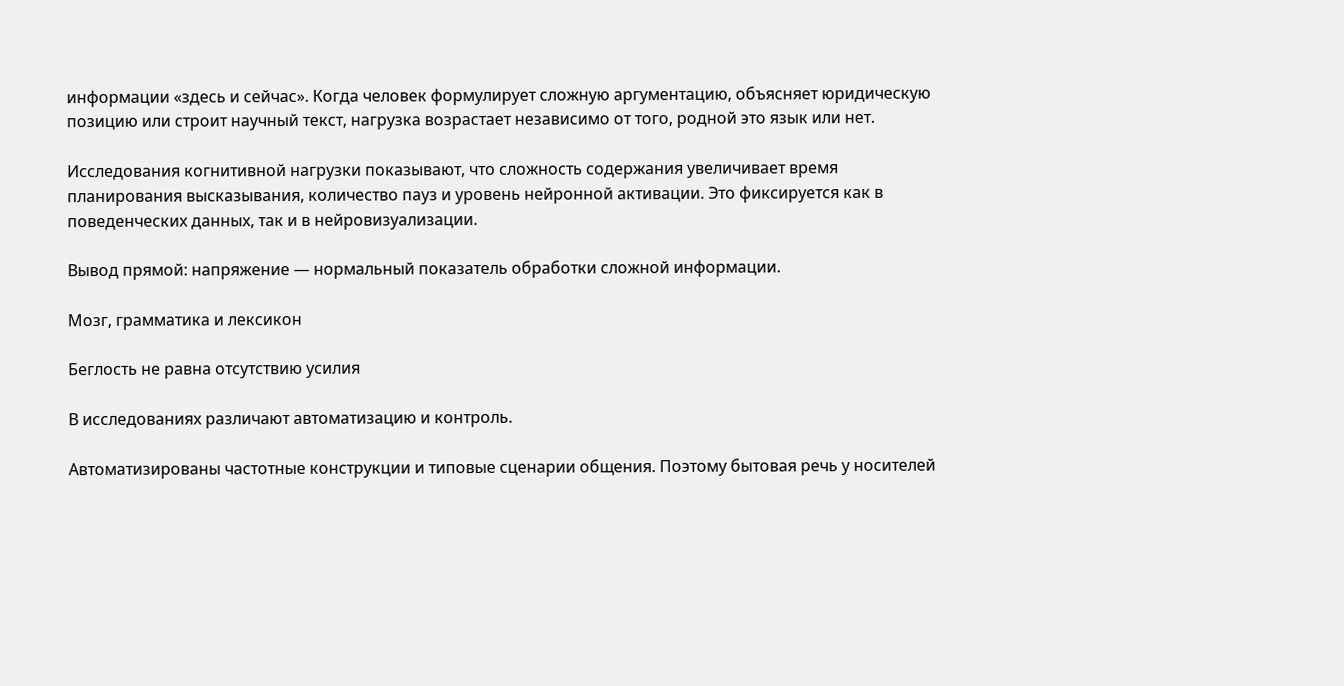информации «здесь и сейчас». Когда человек формулирует сложную аргументацию, объясняет юридическую позицию или строит научный текст, нагрузка возрастает независимо от того, родной это язык или нет.

Исследования когнитивной нагрузки показывают, что сложность содержания увеличивает время планирования высказывания, количество пауз и уровень нейронной активации. Это фиксируется как в поведенческих данных, так и в нейровизуализации.

Вывод прямой: напряжение — нормальный показатель обработки сложной информации.

Мозг, грамматика и лексикон

Беглость не равна отсутствию усилия

В исследованиях различают автоматизацию и контроль.

Автоматизированы частотные конструкции и типовые сценарии общения. Поэтому бытовая речь у носителей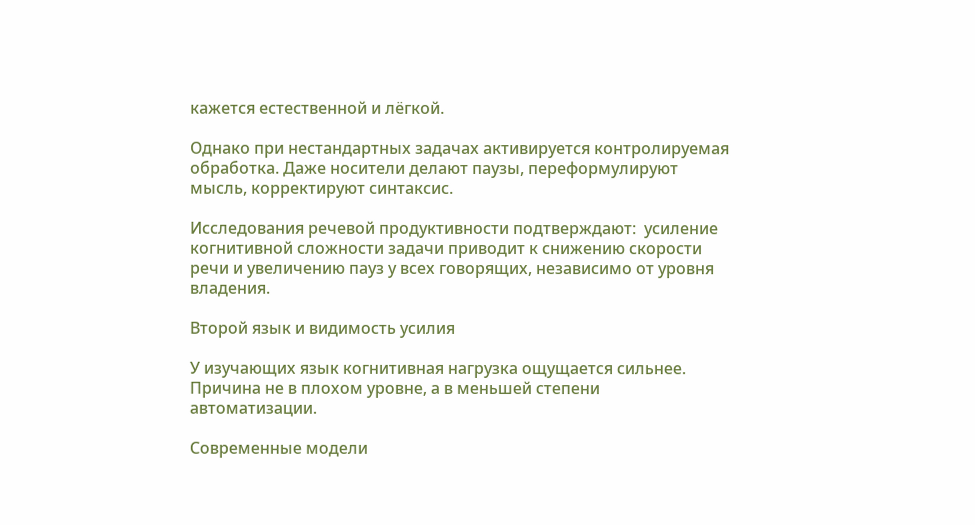кажется естественной и лёгкой.

Однако при нестандартных задачах активируется контролируемая обработка. Даже носители делают паузы, переформулируют мысль, корректируют синтаксис.

Исследования речевой продуктивности подтверждают:  усиление когнитивной сложности задачи приводит к снижению скорости речи и увеличению пауз у всех говорящих, независимо от уровня владения.

Второй язык и видимость усилия

У изучающих язык когнитивная нагрузка ощущается сильнее. Причина не в плохом уровне, а в меньшей степени автоматизации.

Современные модели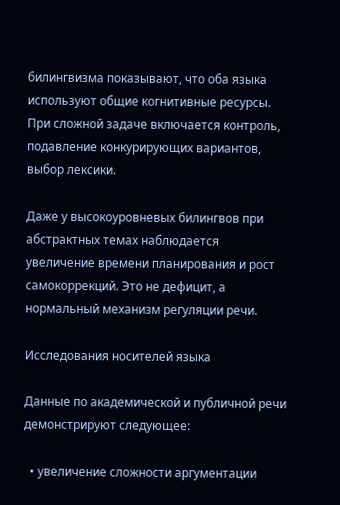билингвизма показывают, что оба языка используют общие когнитивные ресурсы. При сложной задаче включается контроль, подавление конкурирующих вариантов, выбор лексики.

Даже у высокоуровневых билингвов при абстрактных темах наблюдается увеличение времени планирования и рост самокоррекций. Это не дефицит, а нормальный механизм регуляции речи.

Исследования носителей языка

Данные по академической и публичной речи демонстрируют следующее:

  • увеличение сложности аргументации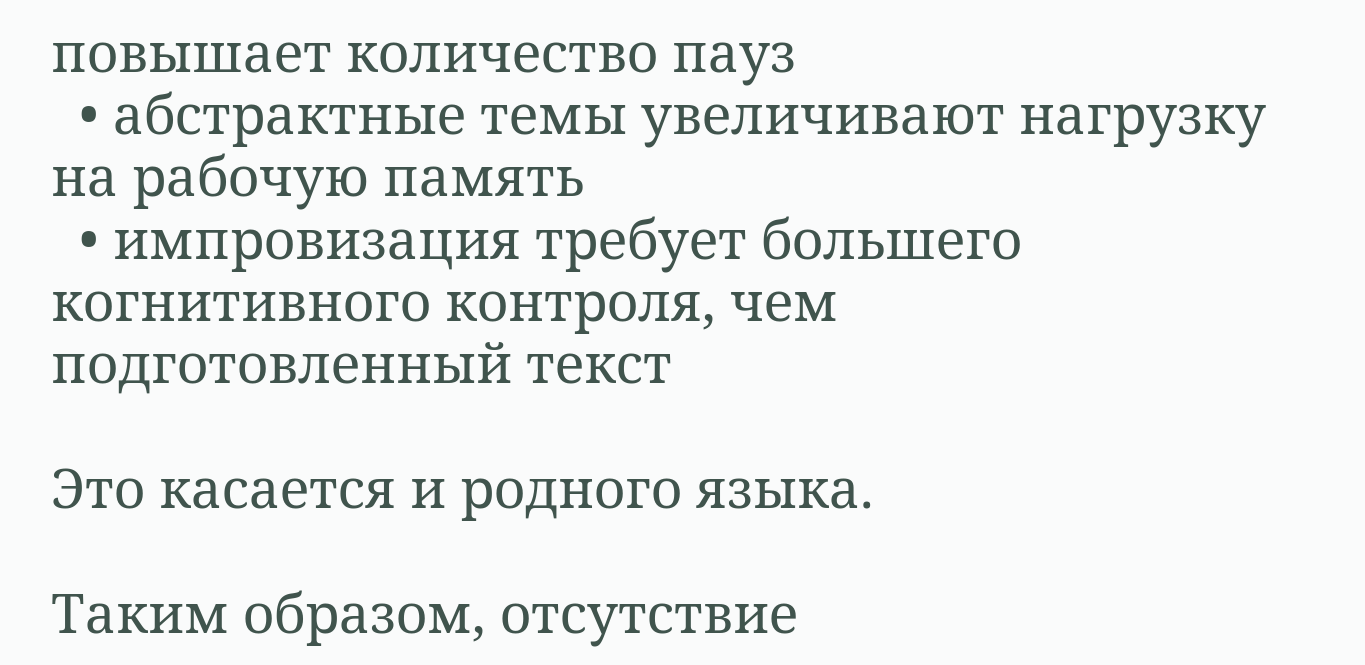повышает количество пауз
  • абстрактные темы увеличивают нагрузку на рабочую память
  • импровизация требует большего когнитивного контроля, чем подготовленный текст

Это касается и родного языка.

Таким образом, отсутствие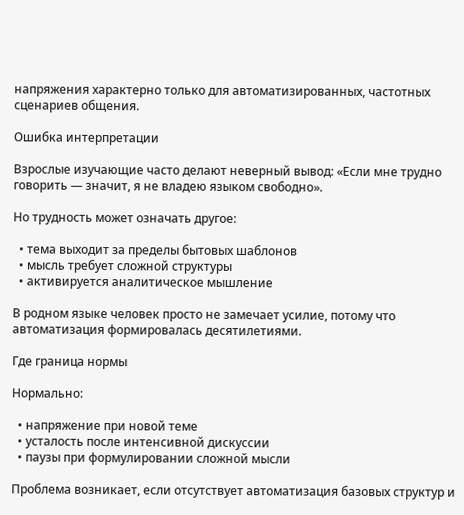напряжения характерно только для автоматизированных, частотных сценариев общения.

Ошибка интерпретации

Взрослые изучающие часто делают неверный вывод: «Если мне трудно говорить — значит, я не владею языком свободно».

Но трудность может означать другое:

  • тема выходит за пределы бытовых шаблонов
  • мысль требует сложной структуры
  • активируется аналитическое мышление

В родном языке человек просто не замечает усилие, потому что автоматизация формировалась десятилетиями.

Где граница нормы

Нормально:

  • напряжение при новой теме
  • усталость после интенсивной дискуссии
  • паузы при формулировании сложной мысли

Проблема возникает, если отсутствует автоматизация базовых структур и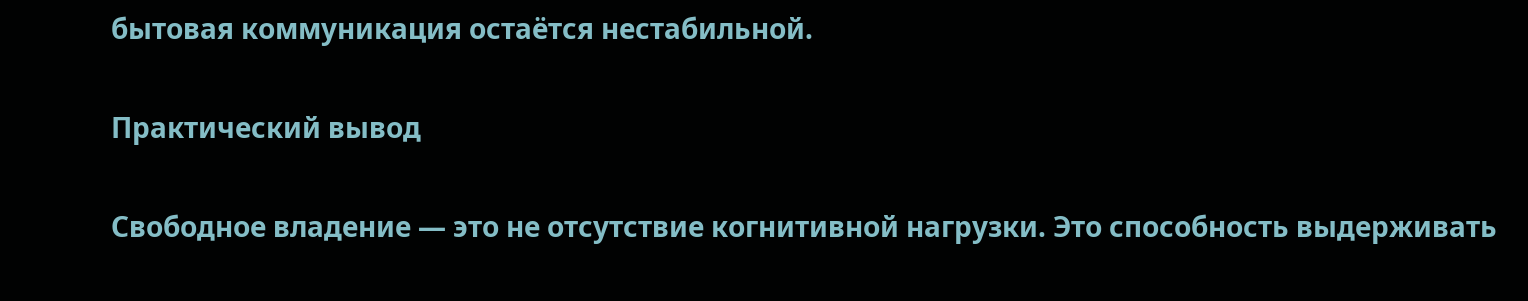бытовая коммуникация остаётся нестабильной.

Практический вывод

Свободное владение — это не отсутствие когнитивной нагрузки. Это способность выдерживать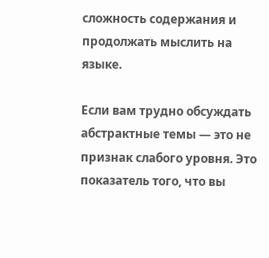сложность содержания и продолжать мыслить на языке.

Если вам трудно обсуждать абстрактные темы — это не признак слабого уровня. Это показатель того, что вы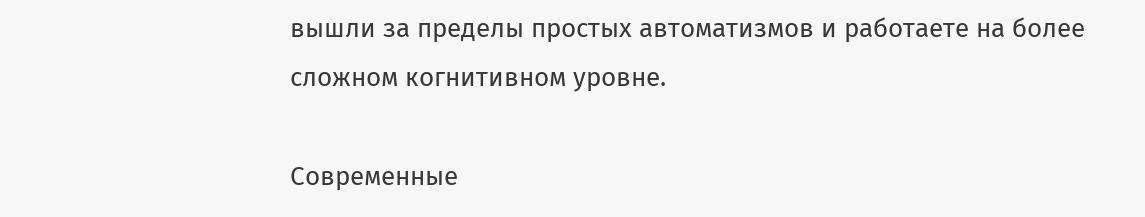вышли за пределы простых автоматизмов и работаете на более сложном когнитивном уровне.

Современные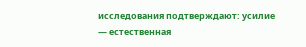исследования подтверждают: усилие — естественная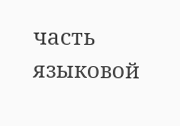часть языковой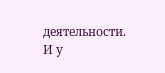деятельности. И у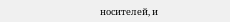носителей, и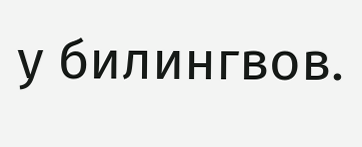у билингвов.